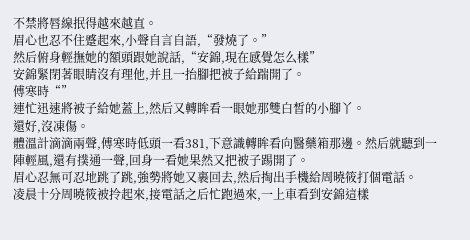不禁將唇線抿得越來越直。
眉心也忍不住蹙起來,小聲自言自語,“發燒了。”
然后俯身輕撫她的額頭跟她說話,“安錦,現在感覺怎么樣”
安錦緊閉著眼睛沒有理他,并且一抬腳把被子給踹開了。
傅寒時“”
連忙迅速將被子給她蓋上,然后又轉眸看一眼她那雙白皙的小腳丫。
還好,沒凍傷。
體溫計滴滴兩聲,傅寒時低頭一看381,下意識轉眸看向醫藥箱那邊。然后就聽到一陣輕風,還有撲通一聲,回身一看她果然又把被子踢開了。
眉心忍無可忍地跳了跳,強勢將她又裹回去,然后掏出手機給周曉筱打個電話。
凌晨十分周曉筱被拎起來,接電話之后忙跑過來,一上車看到安錦這樣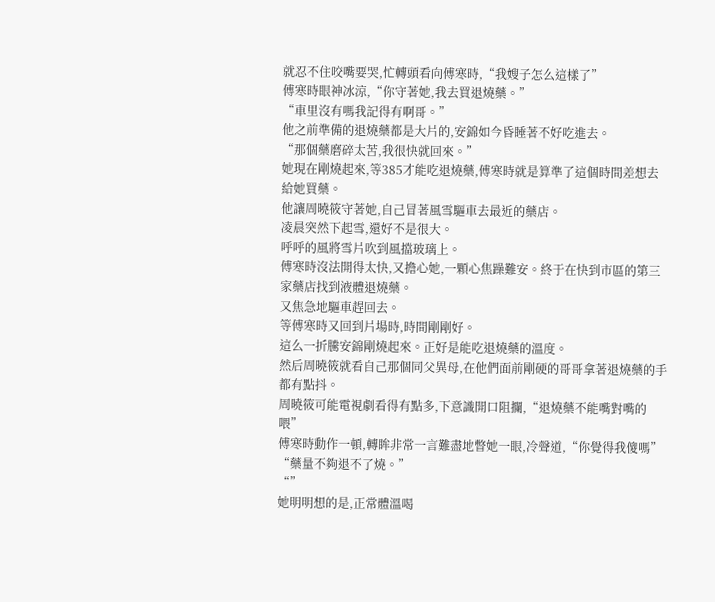就忍不住咬嘴要哭,忙轉頭看向傅寒時,“我嫂子怎么這樣了”
傅寒時眼神冰涼,“你守著她,我去買退燒藥。”
“車里沒有嗎我記得有啊哥。”
他之前準備的退燒藥都是大片的,安錦如今昏睡著不好吃進去。
“那個藥磨碎太苦,我很快就回來。”
她現在剛燒起來,等385才能吃退燒藥,傅寒時就是算準了這個時間差想去給她買藥。
他讓周曉筱守著她,自己冒著風雪驅車去最近的藥店。
凌晨突然下起雪,還好不是很大。
呼呼的風將雪片吹到風擋玻璃上。
傅寒時沒法開得太快,又擔心她,一顆心焦躁難安。終于在快到市區的第三家藥店找到液體退燒藥。
又焦急地驅車趕回去。
等傅寒時又回到片場時,時間剛剛好。
這么一折騰安錦剛燒起來。正好是能吃退燒藥的溫度。
然后周曉筱就看自己那個同父異母,在他們面前剛硬的哥哥拿著退燒藥的手都有點抖。
周曉筱可能電視劇看得有點多,下意識開口阻攔,“退燒藥不能嘴對嘴的喂”
傅寒時動作一頓,轉眸非常一言難盡地瞥她一眼,冷聲道,“你覺得我傻嗎”
“藥量不夠退不了燒。”
“”
她明明想的是,正常體溫喝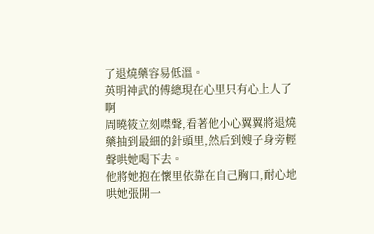了退燒藥容易低溫。
英明神武的傅總現在心里只有心上人了啊
周曉筱立刻噤聲,看著他小心翼翼將退燒藥抽到最細的針頭里,然后到嫂子身旁輕聲哄她喝下去。
他將她抱在懷里依靠在自己胸口,耐心地哄她張開一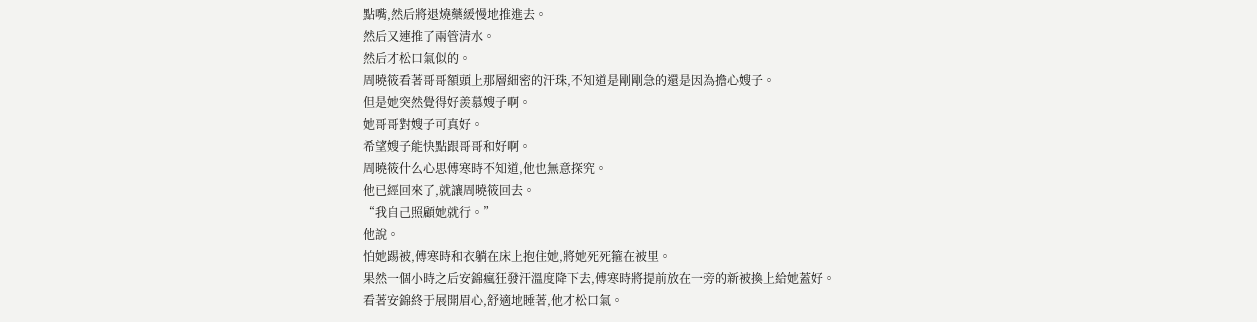點嘴,然后將退燒藥緩慢地推進去。
然后又連推了兩管清水。
然后才松口氣似的。
周曉筱看著哥哥額頭上那層細密的汗珠,不知道是剛剛急的還是因為擔心嫂子。
但是她突然覺得好羨慕嫂子啊。
她哥哥對嫂子可真好。
希望嫂子能快點跟哥哥和好啊。
周曉筱什么心思傅寒時不知道,他也無意探究。
他已經回來了,就讓周曉筱回去。
“我自己照顧她就行。”
他說。
怕她踢被,傅寒時和衣躺在床上抱住她,將她死死箍在被里。
果然一個小時之后安錦瘋狂發汗溫度降下去,傅寒時將提前放在一旁的新被換上給她蓋好。
看著安錦終于展開眉心,舒適地睡著,他才松口氣。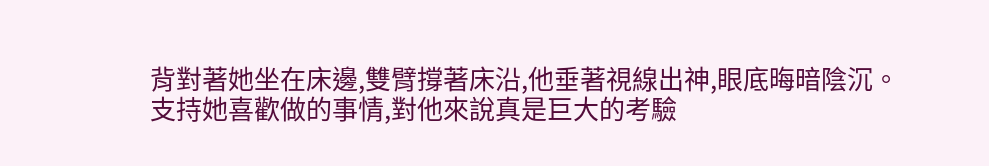背對著她坐在床邊,雙臂撐著床沿,他垂著視線出神,眼底晦暗陰沉。
支持她喜歡做的事情,對他來說真是巨大的考驗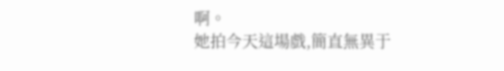啊。
她拍今天這場戲,簡直無異于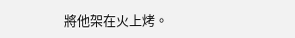將他架在火上烤。